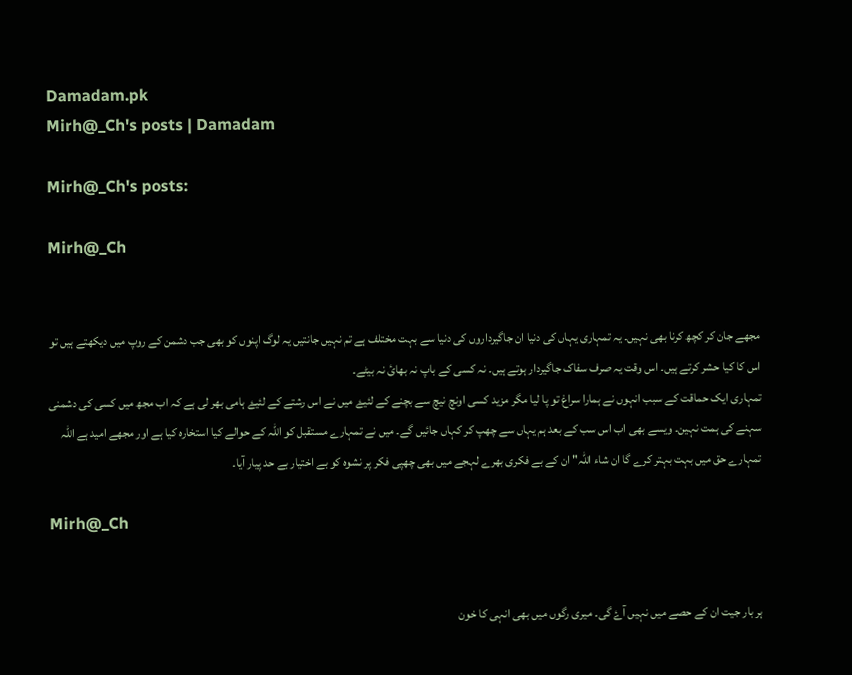Damadam.pk
Mirh@_Ch's posts | Damadam

Mirh@_Ch's posts:

Mirh@_Ch


مجھے جان کر کچھ کرنا بھی نہيں۔ يہ تمہاری يہاں کی دنيا ان جاگيرداروں کی دنيا سے بہت مختلف ہے تم نہيں جانتيں يہ لوگ اپنوں کو بھی جب دشمن کے روپ ميں ديکھتے ہيں تو اس کا کيا حشر کرتے ہيں۔ اس وقت يہ صرف سفاک جاگيردار ہوتے ہيں۔ نہ کسی کے باپ نہ بھائ نہ بيٹے۔
تمہاری ايک حماقت کے سبب انہوں نے ہمارا سراغ تو پا ليا مگر مزيد کسی اونچ نيچ سے بچنے کے لئيۓ ميں نے اس رشتے کے لئيۓ ہامی بھر لی ہے کہ اب مجھ ميں کسی کی دشمنی سہنے کی ہمت نہين۔ ويسے بھی اب اس سب کے بعد ہم يہاں سے چھپ کر کہاں جائيں گے۔ ميں نے تمہارے مستقبل کو اللہ کے حوالے کيا استخارہ کيا ہے اور مجھے اميد ہے اللہ تمہارے حق ميں بہت بہتر کرے گا ان شاء اللہ" ان کے بے فکری بھرے لہجے ميں بھی چھپی فکر پر نشوہ کو بے اختيار بے حد پيار آيا۔

Mirh@_Ch


ہر بار جيت ان کے حصے ميں نہيں آۓ گی۔ ميری رگوں ميں بھی انہی کا خون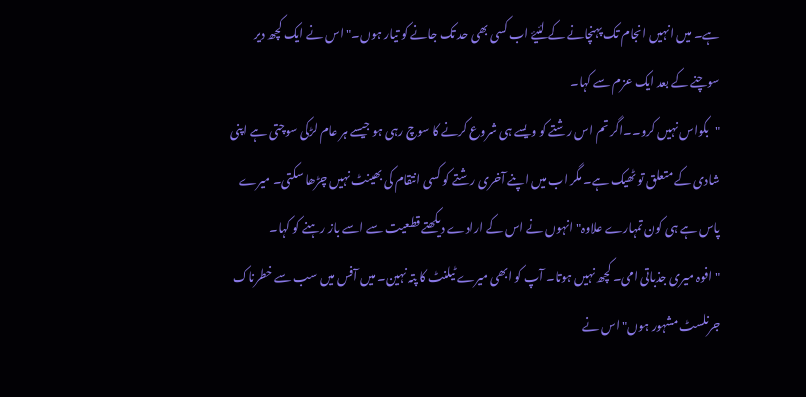ہے۔ ميں انہيں انجام تک پہنچانے کے لئيۓ اب کسی بھی حد تک جانے کو تيار ہوں۔" اس نے ايک کچھ دير سوچنے کے بعد ايک عزم سے کہا۔
"بکواس نہيں کرو۔۔اگر تم اس رشتے کو ويسے ہی شروع کرنے کا سوچ رہی ہو جيسے ہر عام لڑکی سوچتی ہے اپنی شادی کے متعلق تو ٹھيک ہے۔ مگر اب ميں اپنے آخری رشتے کو کسی انتقام کی بھينٹ نہيں چڑھا سکتی۔ ميرے پاس ہے ہی کون تمہارے علاوہ" انہوں نے اس کے ارادے ديکھتے قطعيت سے اسے باز رہنے کو کہا۔
"افوہ ميری جذباتی امی۔ کچھ نہيں ہوتا۔ آپ کو ابھی ميرے ٹيلنٹ کا پتہ نہين۔ ميں آفس ميں سب سے خطرناک جرنلسٹ مشہور ہوں" اس نے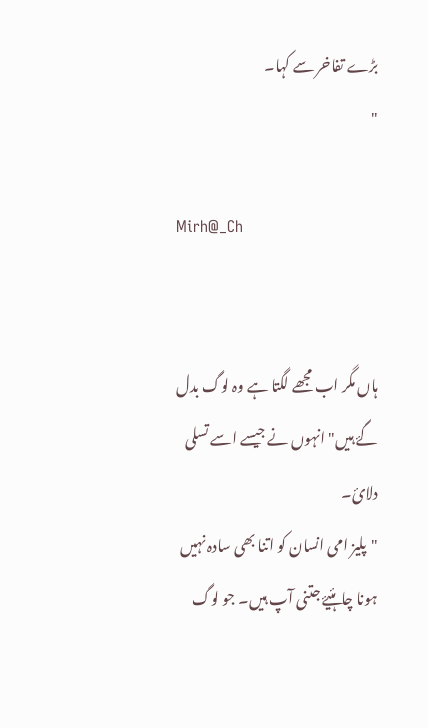بڑے تفاخر سے کہا۔
"

Mirh@_Ch


ہاں مگر اب مجھے لگتا ہے وہ لوگ بدل گۓ ہيں" انہوں نے جيسے اسے تسلی دلائ۔
"پليز امی انسان کو اتنا بھی سادہ نہيں ہونا چاہئيۓ جتنی آپ ہيں۔ جو لوگ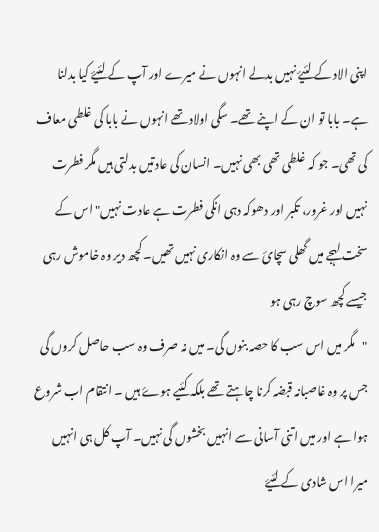اپنی الاد کے لئيۓ نہيں بدلے انہوں نے ميرے اور آپ کے لئيۓ کيا بدلنا ہے۔ بابا تو ان کے اپنے تھے۔ سگی اولاد تھے انہوں نے بابا کی غلطی معاف کی تھی۔ جو کہ غلطی تھی بھی نہيں۔ انسان کی عادتيں بدلتی ہيں مگر فطرت نہيں اور غرور، تکبر اور دھوکہ دہی انکی فطرت ہے عادت نہيں" اس کے سخت لہجے ميں گھلی سچائ سے وہ انکاری نہيں تھيں۔ کچھ دير وہ خاموش رہی جيسے کچھ سوچ رہی ہو
"مگر ميں اس سب کا حصہ بنوں گی۔ ميں نہ صرف وہ سب حاصل کروں گی جس پر وہ غاصبانہ قبضہ کرنا چاہتے تھے بلکہ کئيے ہوۓ ہيں ۔ انتقام اب شروع ہوا ہے اور ميں اتنی آسانی سے انہيں بخشوں گی نہيں۔ آپ کل ہی انہيں ميرا اس شادی کے لئيۓ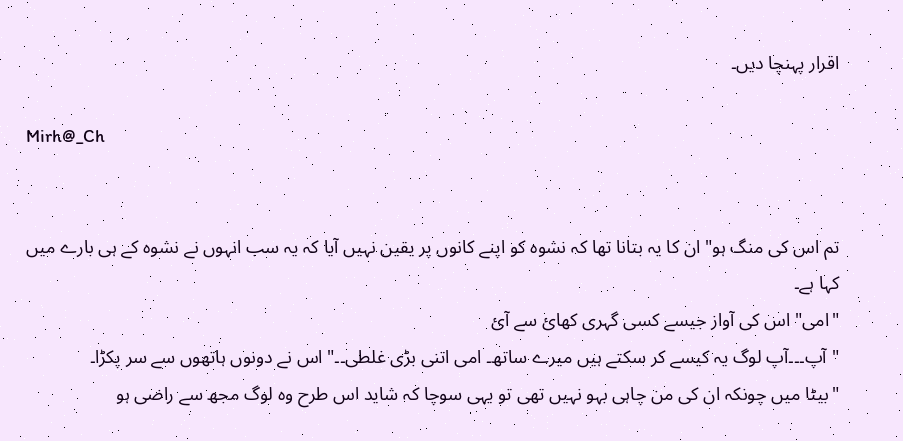اقرار پہنچا ديں۔

Mirh@_Ch


تم اس کی منگ ہو" ان کا يہ بتانا تھا کہ نشوہ کو اپنے کانوں پر يقين نہيں آيا کہ يہ سب انہوں نے نشوہ کے ہی بارے ميں کہا ہے۔
"امی" اس کی آواز جيسے کسی گہری کھائ سے آئ
"آپ۔۔۔آپ لوگ يہ کيسے کر سکتے ہيں ميرے ساتھ۔ امی اتنی بڑی غلطی۔۔" اس نے دونوں ہاتھوں سے سر پکڑا۔
"بيٹا ميں چونکہ ان کی من چاہی بہو نہيں تھی تو يہی سوچا کہ شايد اس طرح وہ لوگ مجھ سے راضی ہو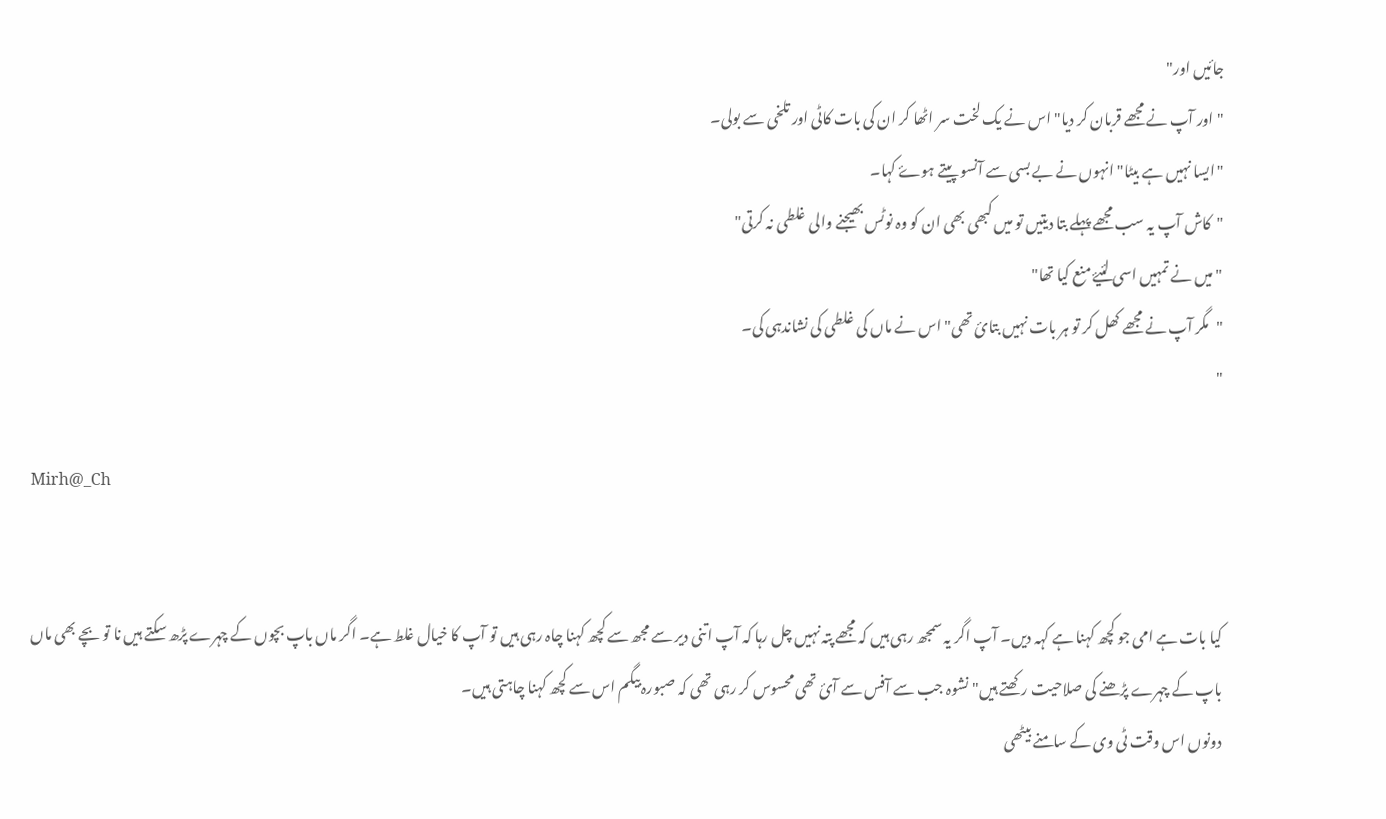جائيں اور"
"اور آپ نے مجھے قربان کر ديا" اس نے يک لخت سر اٹھا کر ان کی بات کاٹی اور تلخی سے بولی۔
"ايسا نہيں ہے بيٹا" انہوں نے بے بسی سے آنسو پيتے ہوۓ کہا۔
"کاش آپ يہ سب مجھے پہلے بتا ديتيں تو ميں کبھی بھی ان کو وہ نوٹس بھيجنے والی غلطی نہ کرتی"
"ميں نے تمہيں اسی لئيۓ منع کيا تھا"
"مگر آپ نے مجھے کھل کر تو ہر بات نہيں بتائ تھی" اس نے ماں کی غلطی کی نشاندہی کی۔
"

Mirh@_Ch


کيا بات ہے امی جو کچھ کہنا ہے کہہ ديں۔ آپ اگر يہ سمجھ رہی ہيں کہ مجھے پتہ نہيں چل رہا کہ آپ اتنی دير سے مجھ سے کچھ کہنا چاہ رہی ہيں تو آپ کا خيال غلط ہے۔ اگر ماں باپ بچوں کے چہرے پڑھ سکتے ہيں نا تو بچے بھی ماں باپ کے چہرے پڑھنے کی صلاحيت رکھتے ہيں" نشوہ جب سے آفس سے آئ تھی محسوس کر رہی تھی کہ صبورہ بيگم اس سے کچھ کہنا چاہتی ہيں۔
دونوں اس وقت ٹی وی کے سامنے بيٹھی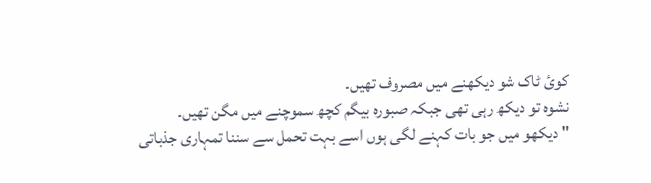کوئ ٹاک شو ديکھنے ميں مصروف تھيں۔
نشوہ تو ديکھ رہی تھی جبکہ صبورہ بيگم کچھ سموچنے ميں مگن تھيں۔
"ديکھو ميں جو بات کہنے لگی ہوں اسے بہت تحمل سے سننا تمہاری جذباتی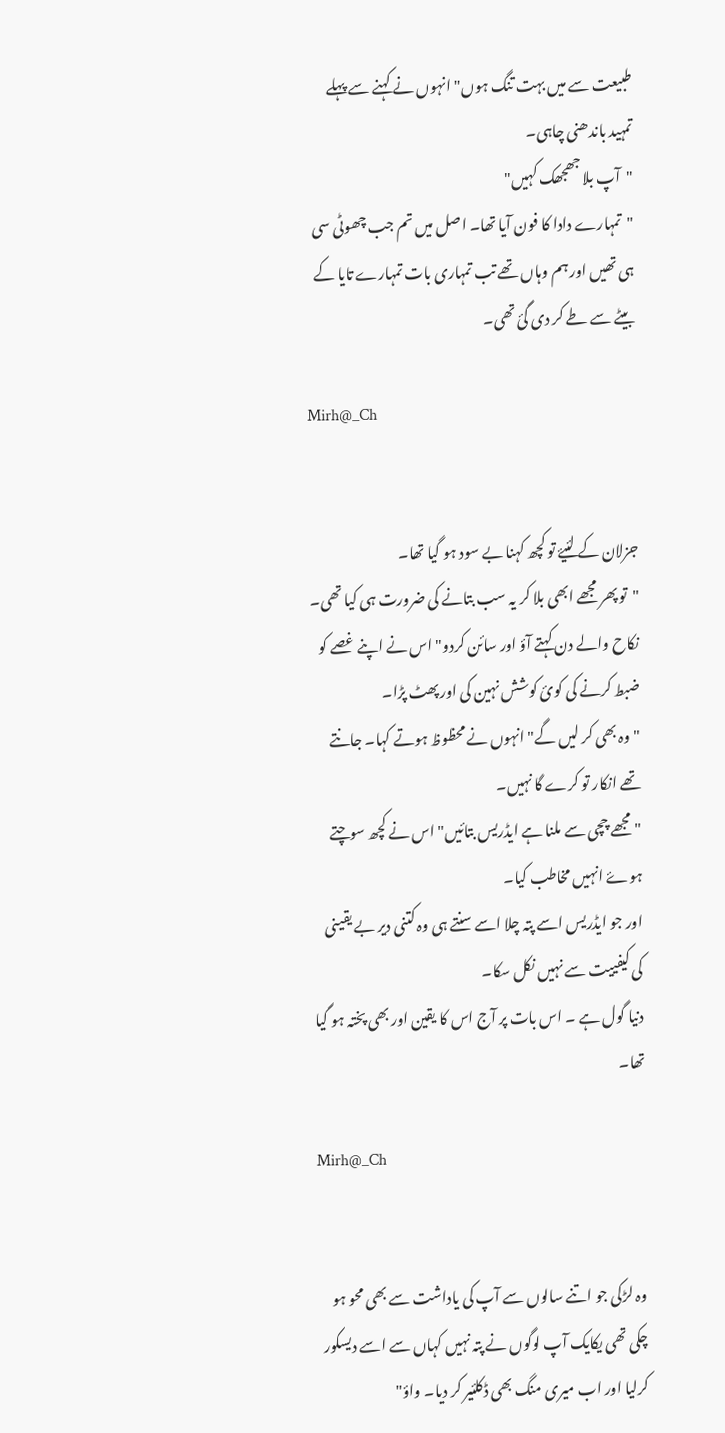طبيعت سے ميں بہت تنگ ہوں" انہوں نے کہنے سے پہلے تمہيد باندھنی چاہی۔
"آپ بلا جھجھک کہيں"
"تمہارے دادا کا فون آيا تھا۔ اصل ميں تم جب چھوٹی سی ہی تھيں اور ہم وہاں تھے تب تمہاری بات تمہارے تايا کے بيٹے سے طے کر دی گئ تھی۔

Mirh@_Ch


جزلان کے لئيۓ تو کچھ کہنا بے سود ہو گيا تھا۔
"تو پھر مجھے ابھی بلا کر يہ سب بتانے کی ضرورت ہی کيا تھی۔ نکاح والے دن کہتے آؤ اور سائن کردو" اس نے اپنے غصے کو ضبط کرنے کی کوئ کوشش نہين کی اور پھٹ پڑا۔
"وہ بھی کر ليں گے" انہوں نے محظوظ ہوتے کہا۔ جانتے تھے انکار تو کرے گا نہيں۔
"مجھے چچی سے ملنا ہے ايڈريس بتائيں" اس نے کچھ سوچتے ہوۓ انہيں مخاطب کيا۔
اور جو ايڈريس اسے پتہ چلا اسے سنتے ہی وہ کتنی دير بے يقينی کی کيفييت سے نہيں نکل سکا۔
دنيا گول ہے ۔ اس بات پر آج اس کا يقين اور بھی پختہ ہو گيا تھا۔

Mirh@_Ch


وہ لڑکی جو اتنے سالوں سے آپ کی ياداشت سے بھی محو ہو چکی تھی يکايک آپ لوگوں نے پتہ نہيں کہاں سے اسے ديسکور کرليا اور اب ميری منگ بھی ڈکلئير کر ديا۔ واؤ"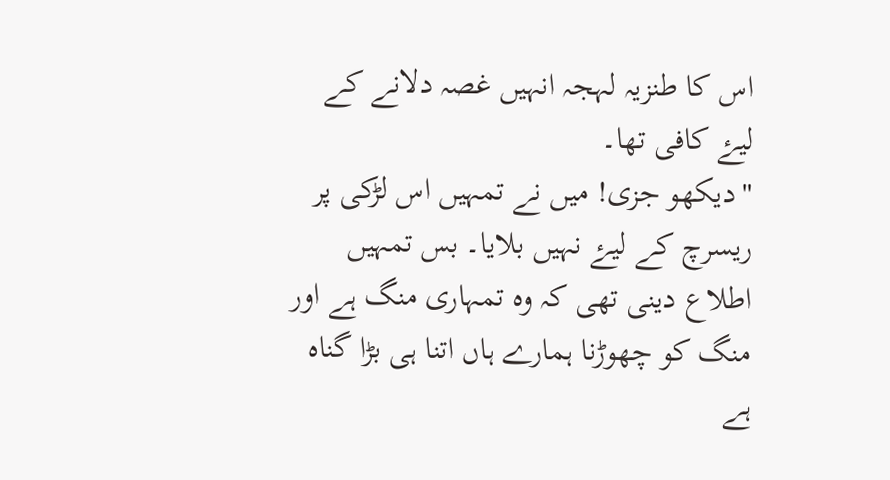اس کا طنزيہ لہجہ انہيں غصہ دلانے کے ليۓ کافی تھا۔
"ديکھو جزی! ميں نے تمہيں اس لڑکی پر ريسرچ کے ليۓ نہيں بلايا۔ بس تمہيں اطلاع دينی تھی کہ وہ تمہاری منگ ہے اور منگ کو چھوڑنا ہمارے ہاں اتنا ہی بڑا گناہ ہے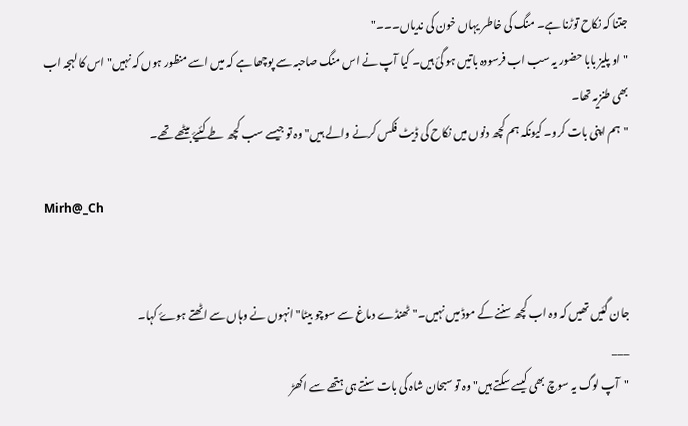جتنا کہ نکاح توڑنا ہے۔ منگ کی خاطر يہاں خون کی ندياں۔۔۔"
"او پليز بابا حضور يہ سب اب فرسودہ باتيں ہو گئ ہيں۔ کيا آپ نے اس منگ صاحبہ سے پوچھا ہے کہ ميں اسے منظور ہوں کہ نہيں" اس کا لہجہ اب بھی طنزيہ تھا۔
"ہم اپنی بات کرو۔ کيونکہ ہم کچھ دنوں ميں نکاح کی ڈيٹ فکس کرنے والے ہيں" وہ تو جيسے سب کچھ طے کئيۓ بيٹھے تھے۔

Mirh@_Ch


جان گئيں تھيں کہ وہ اب کچھ سننے کے موڈ ميں نہيں۔"ٹھنڈے دماغ سے سوچو بيٹا" انہوں نے وہاں سے اٹھتے ہوۓ کہا۔
___
"آپ لوگ يہ سوچ بھی کيسے سکتے ہيں" وہ تو سبحان شاہ کی بات سنتے ہی ہتھے سے اکھڑ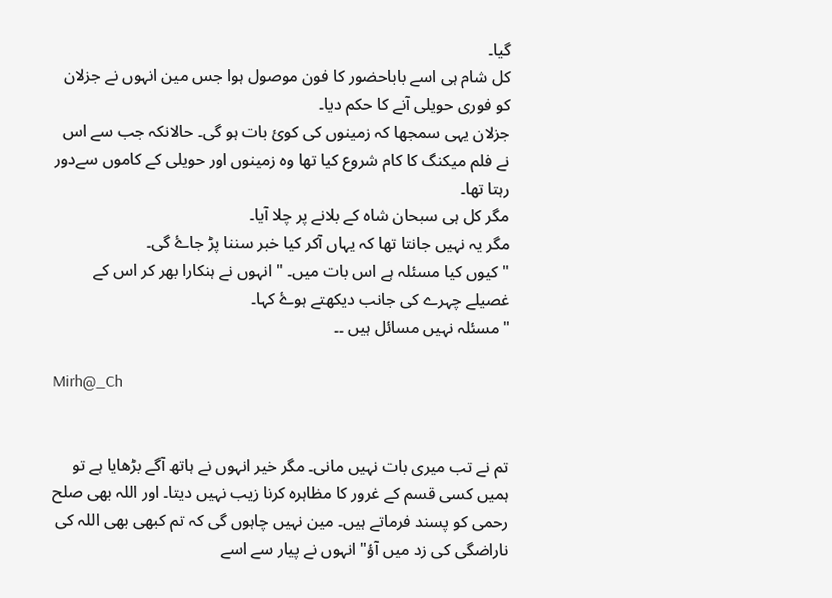گيا۔
کل شام ہی اسے باباحضور کا فون موصول ہوا جس مين انہوں نے جزلان کو فوری حويلی آنے کا حکم ديا۔
جزلان يہی سمجھا کہ زمينوں کی کوئ بات ہو گی۔ حالانکہ جب سے اس نے فلم ميکنگ کا کام شروع کيا تھا وہ زمينوں اور حويلی کے کاموں سےدور رہتا تھا۔
مگر کل ہی سبحان شاہ کے بلانے پر چلا آيا۔
مگر يہ نہيں جانتا تھا کہ يہاں آکر کيا خبر سننا پڑ جاۓ گی۔
"کيوں کيا مسئلہ ہے اس بات ميں۔ " انہوں نے ہنکارا بھر کر اس کے غصيلے چہرے کی جانب ديکھتے ہوۓ کہا۔
"مسئلہ نہيں مسائل ہيں ۔۔

Mirh@_Ch


تم نے تب ميری بات نہيں مانی۔ مگر خير انہوں نے ہاتھ آگے بڑھايا ہے تو ہميں کسی قسم کے غرور کا مظاہرہ کرنا زيب نہيں ديتا۔ اور اللہ بھی صلح رحمی کو پسند فرماتے ہيں۔ مين نہيں چاہوں گی کہ تم کبھی بھی اللہ کی ناراضگی کی زد ميں آؤ" انہوں نے پيار سے اسے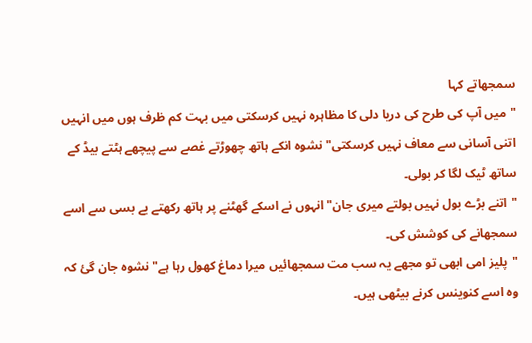سمجھاتے کہا
"ميں آپ کی طرح کی دريا دلی کا مظاہرہ نہيں کرسکتی ميں بہت کم ظرف ہوں ميں انہيں اتنی آسانی سے معاف نہيں کرسکتی" نشوہ انکے ہاتھ چھوڑتے غصے سے پيچھے ہٹتے بيڈ کے ساتھ ٹيک لگا کر بولی۔
"اتنے بڑے بول نہيں بولتے ميری جان" انہوں نے اسکے گھٹنے پر ہاتھ رکھتے بے بسی سے اسے سمجھانے کی کوشش کی۔
"پليز امی ابھی تو مجھے يہ سب مت سمجھائيں ميرا دماغ کھول رہا ہے" نشوہ جان گئ کہ وہ اسے کنوينس کرنے بيٹھی ہيں۔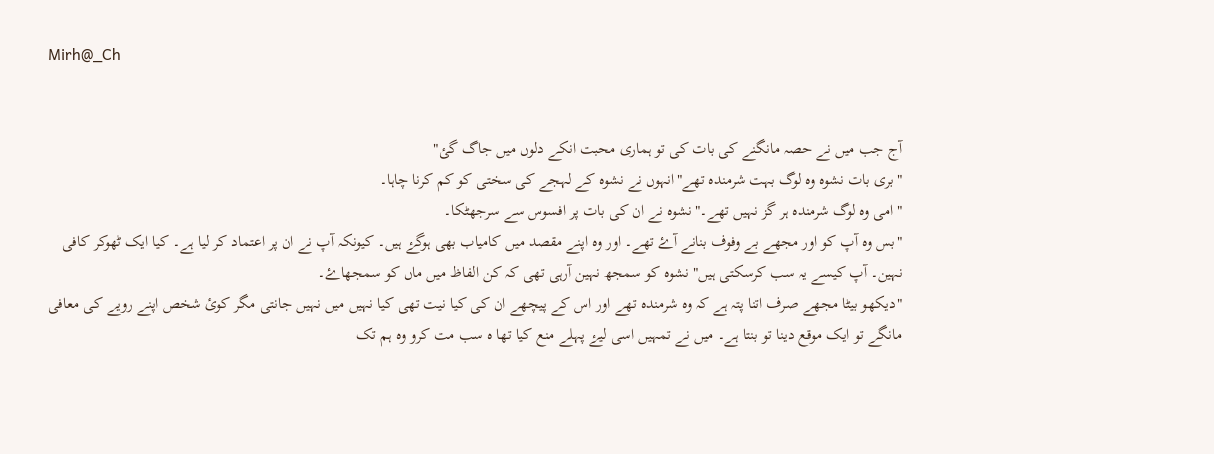Mirh@_Ch


آج جب ميں نے حصہ مانگنے کی بات کی تو ہماری محبت انکے دلوں ميں جاگ گئ"
"بری بات نشوہ وہ لوگ بہت شرمندہ تھے"انہوں نے نشوہ کے لہجے کی سختی کو کم کرنا چاہا۔
"امی وہ لوگ شرمندہ ہر گز نہيں تھے۔"نشوہ نے ان کی بات پر افسوس سے سرجھٹکا۔
"بس وہ آپ کو اور مجھے بے وفوف بنانے آۓ تھے۔ اور وہ اپنے مقصد ميں کامياب بھی ہوگۓ ہيں۔ کيونکہ آپ نے ان پر اعتماد کر ليا ہے۔ کيا ايک ٹھوکر کافی نہين۔ آپ کيسے يہ سب کرسکتی ہيں" نشوہ کو سمجھ نہين آرہی تھی کہ کن الفاظ ميں ماں کو سمجھاۓ۔
"ديکھو بيٹا مجھے صرف اتنا پتہ ہے کہ وہ شرمندہ تھے اور اس کے پيچھے ان کی کيا نيت تھی کيا نہيں ميں نہيں جانتی مگر کوئ شخص اپنے رويے کی معافی مانگے تو ايک موقع دينا تو بنتا ہے۔ ميں نے تمہيں اسی ليۓ پہلے منع کيا تھا ہ سب مت کرو وہ ہم تک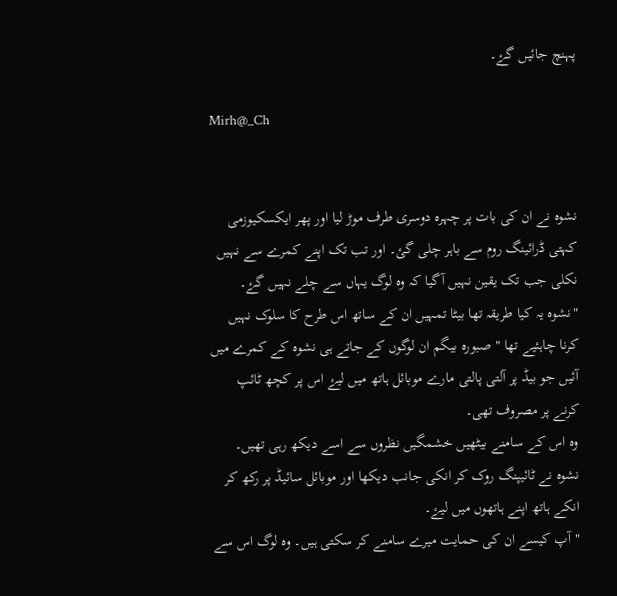پہنچ جائيں گۓ۔

Mirh@_Ch


نشوہ نے ان کی بات پر چہرہ دوسری طرف موڑ ليا اور پھر ايکسکيوزمی کہتی ڈرائينگ روم سے باہر چلی گئ۔ اور تب تک اپنے کمرے سے نہيں نکلی جب تک يقين نہيں آگيا کہ وہ لوگ يہاں سے چلے نہيں گۓ۔
"نشوہ يہ کيا طريقہ تھا بيٹا تمہيں ان کے ساتھ اس طرح کا سلوک نہيں کرنا چاہئيے تھا " صبورہ بيگم ان لوگوں کے جاتے ہی نشوہ کے کمرے ميں آئيں جو بيڈ پر آلتی پالتی مارے موبائل ہاتھ ميں ليۓ اس پر کچھ ٹائپ کرنے پر مصروف تھی۔
وہ اس کے سامنے بيٹھيں خشمگيں نظروں سے اسے ديکھ رہی تھيں۔
نشوہ نے ٹائيپنگ روک کر انکی جانب ديکھا اور موبائل سائيڈ پر رکھ کر انکے ہاتھ اپنے ہاتھوں ميں ليۓ۔
"آپ کيسے ان کی حمايت ميرے سامنے کر سکتی ہيں۔ وہ لوگ اس سے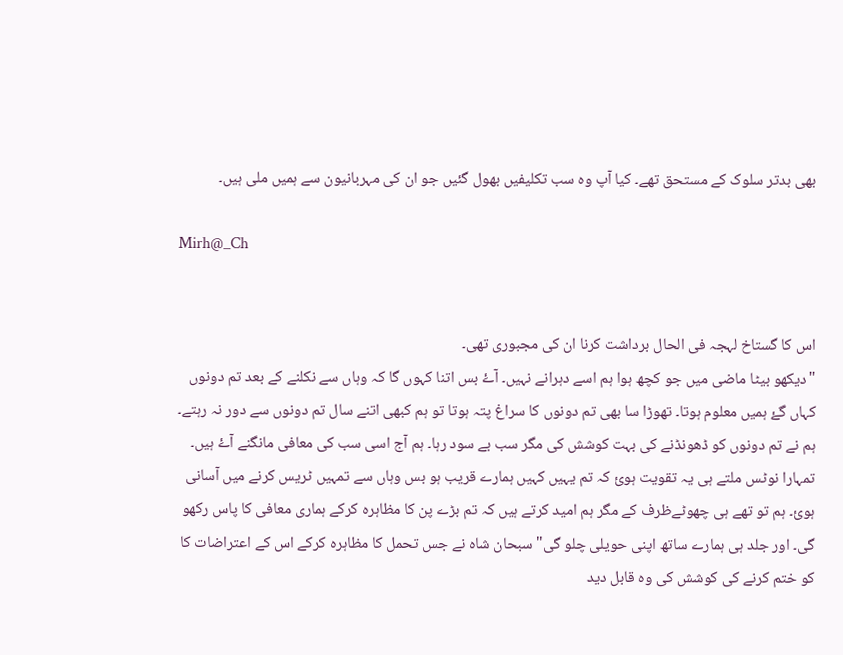بھی بدتر سلوک کے مستحق تھے۔ کيا آپ وہ سب تکليفيں بھول گئيں جو ان کی مہربانيون سے ہميں ملی ہيں۔

Mirh@_Ch


اس کا گستاخ لہجہ فی الحال برداشت کرنا ان کی مجبوری تھی۔
"ديکھو بيٹا ماضی ميں جو کچھ ہوا ہم اسے دہرانے نہيں۔ آۓ بس اتنا کہوں گا کہ وہاں سے نکلنے کے بعد تم دونوں کہاں گۓ ہميں معلوم ہوتا۔ تھوڑا سا بھی تم دونوں کا سراغ پتہ ہوتا تو ہم کبھی اتنے سال تم دونوں سے دور نہ رہتے۔ ہم نے تم دونوں کو ڈھونڈنے کی بہت کوشش کی مگر سب بے سود رہا۔ ہم آج اسی سب کی معافی مانگنے آۓ ہيں۔ تمہارا نوٹس ملتے ہی يہ تقويت ہوئ کہ تم يہيں کہيں ہمارے قريب ہو بس وہاں سے تمہيں ٹريس کرنے ميں آسانی ہوئ۔ ہم تو تھے ہی چھوٹےظرف کے مگر ہم اميد کرتے ہيں کہ تم بڑے پن کا مظاہرہ کرکے ہماری معافی کا پاس رکھو گی۔ اور جلد ہی ہمارے ساتھ اپنی حويلی چلو گی" سبحان شاہ نے جس تحمل کا مظاہرہ کرکے اس کے اعتراضات کا کو ختم کرنے کی کوشش کی وہ قابل ديد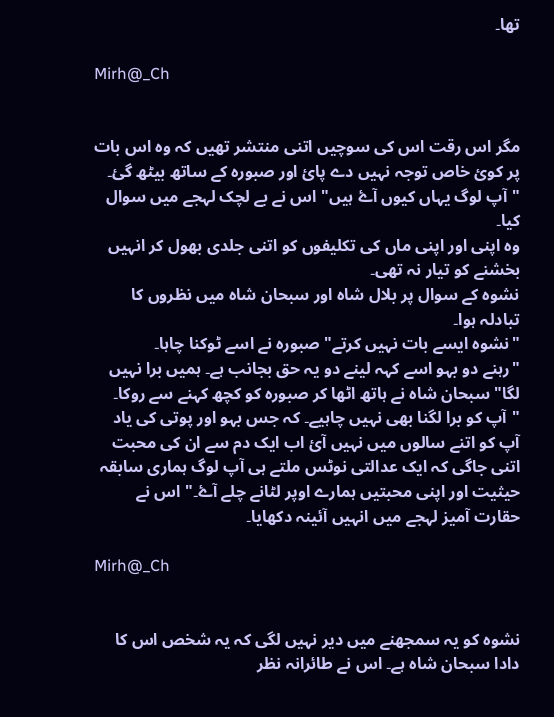تھا۔

Mirh@_Ch


مگر اس رقت اس کی سوچيں اتنی منتشر تھيں کہ وہ اس بات پر کوئ خاص توجہ نہيں دے پائ اور صبورہ کے ساتھ بيٹھ گئ۔
"آپ لوگ يہاں کيوں آۓ ہيں" اس نے بے لچک لہجے ميں سوال کيا۔
وہ اپنی اور اپنی ماں کی تکليفوں کو اتنی جلدی بھول کر انہيں بخشنے کو تيار نہ تھی۔
نشوہ کے سوال پر بلال شاہ اور سبحان شاہ ميں نظروں کا تبادلہ ہوا۔
"نشوہ ايسے بات نہيں کرتے" صبورہ نے اسے ٹوکنا چاہا۔
"رہنے دو بہو اسے کہہ لينے دو يہ حق بجانب ہے۔ ہميں برا نہيں لگا" سبحان شاہ نے ہاتھ اٹھا کر صبورہ کو کچھ کہنے سے روکا۔
"آپ کو برا لگنا بھی نہيں چاہيے۔ کہ جس بہو اور پوتی کی ياد آپ کو اتنے سالوں ميں نہيں آئ اب ايک دم سے ان کی محبت اتنی جاگی کہ ايک عدالتی نوٹس ملتے ہی آپ لوگ ہماری سابقہ حيثيت اور اپنی محبتيں ہمارے اوپر لٹانے چلے آۓ۔" اس نے حقارت آميز لہجے ميں انہيں آئينہ دکھايا۔

Mirh@_Ch


نشوہ کو يہ سمجھنے ميں دير نہيں لگی کہ يہ شخص اس کا دادا سبحان شاہ ہے۔ اس نے طائرانہ نظر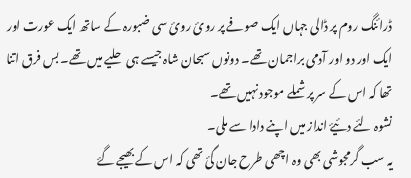ڈرائنگ روم پر ڈالی جہاں ايک صوفے پر روئ روئ سی ضبورہ کے ساتھ ايک عورت اور ايک اور دو اور آدمی براجمان تھے۔ دونوں سبحان شاہ جيسے ہی حليے ميں تھے۔ بس فرق اتنا تھا کہ اس کے سر پر شملے موجود نہيں تھے۔
نشوہ لئے دئيۓ انداز ميں اپنے دادا سے ملی۔
يہ سب گرمجوشی بھی وہ اچھی طرح جان گئ تھی کہ اس کے بھيجے گۓ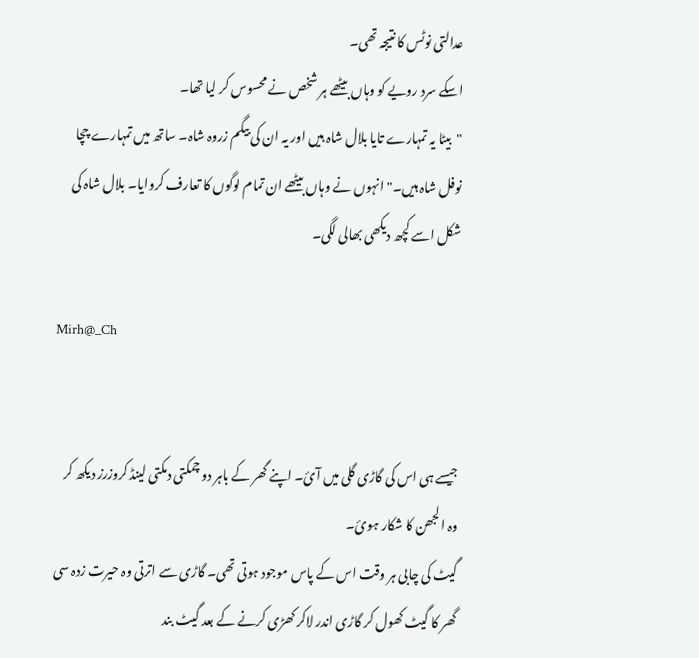عدالتی نوٹس کا نتيجہ تھی۔
اسکے سرد رويے کو وہاں بيٹھے ہر شخص نے محسوس کر ليا تھا۔
"بيٹا يہ تمہارے تايا بلال شاہ ہيں اور يہ ان کی بيگم زروہ شاہ۔ ساتھ ميں تمہارے چچا نوفل شاہ ہيں۔" انہوں نے وہاں بيٹھے ان تمام لوگوں کا تعارف کروايا۔ بلال شاہ کی شکل اسے کچھ ديکھی بھالی لگی۔

Mirh@_Ch


جيسے ہی اس کی گاڑی گلی ميں آئ۔ اپنے گھر کے باہر دو چمکتی دمکتی لينڈ کروزرز ديکھ کر وہ الجھن کا شکار ہوئ۔
گيٹ کی چابی ہر وقت اس کے پاس موجود ہوتی تھی۔ گاڑی سے اترتی وہ حيرت زدہ سی گھر کا گيٹ کھول کر گاڑی اندر لاکر کھڑی کرنے کے بعد گيٹ بند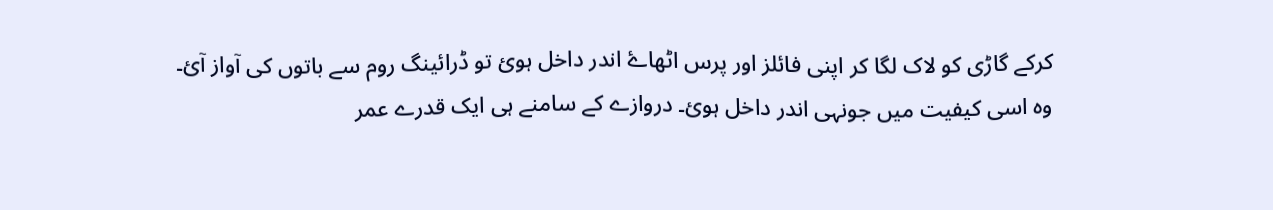کرکے گاڑی کو لاک لگا کر اپنی فائلز اور پرس اٹھاۓ اندر داخل ہوئ تو ڈرائينگ روم سے باتوں کی آواز آئ۔
وہ اسی کيفیت ميں جونہی اندر داخل ہوئ۔ دروازے کے سامنے ہی ايک قدرے عمر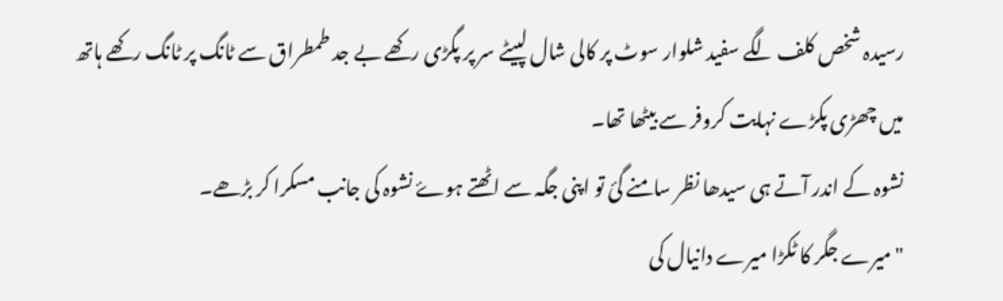رسيدہ شخص کلف لگے سفيد شلوار سوٹ پر کالی شال لپيٹے سر پر پگڑی رکھے بے جد طمطراق سے ٹانگ پر ٹانگ رکھے ہاتھ ميں چھڑی پکڑے نہايت کروفر سے بيٹھا تھا۔
نشوہ کے اندر آتے ہی سيدھا نظر سامنے گئ تو اپنی جگہ سے اٹھتے ہوۓ نشوہ کی جانب مسکرا کر بڑھے۔
"ميرے جگر کا ٹکڑا ميرے دانيال کی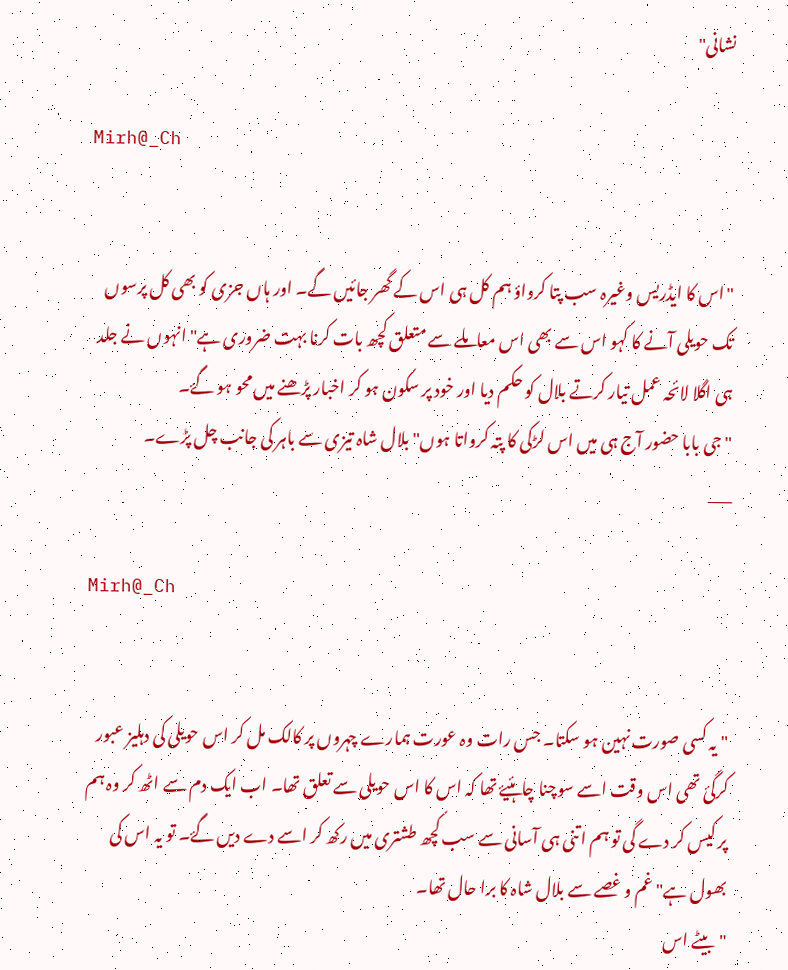نشانی"

Mirh@_Ch


"اس کا ايڈريس وغيرہ سب پتا کرواؤ ہم کل ہی اس کے گھر جائيں گے۔ اور ہاں جزی کو بھی کل پرسوں تک حويلی آنے کا کہو اس سے بھی اس معاملے سے متعلق کچھ بات کرنا بہت ضروری ہے" انہوں نے جلد ہی اگلا لائحہ عمل تيار کرتے بلال کو حکم ديا اور خود پر سکون ہو کر اخبار پڑھنے ميں محو ہو گۓ۔
"جی بابا حضور آج ہی ميں اس لڑکی کا پتہ کرواتا ہوں" بلال شاہ تيزی سے باہر کی جانب چل پڑے۔
___

Mirh@_Ch


"يہ کسی صورت نہين ہو سکتا۔ جس رات وہ عورت ہمارے چہروں پر کالک مل کر اس حويلی کی دہليز عبور کرگئ تھی اس وقت اسے سوچنا چاہئيۓ تھا کہ اس کا اس حويلی سے تعلق تھا۔ اب ايک دم سے اٹھ کر وہ ہم پر کيس کر دے گی تو ہم اتنی ہی آسانی سے سب کچھ طشتری ميں رکھ کر اسے دے ديں گۓ۔ تو يہ اس کی بھول ہے" غم و غصے سے بلال شاہ کا برا حال تھا۔
"بيٹے اس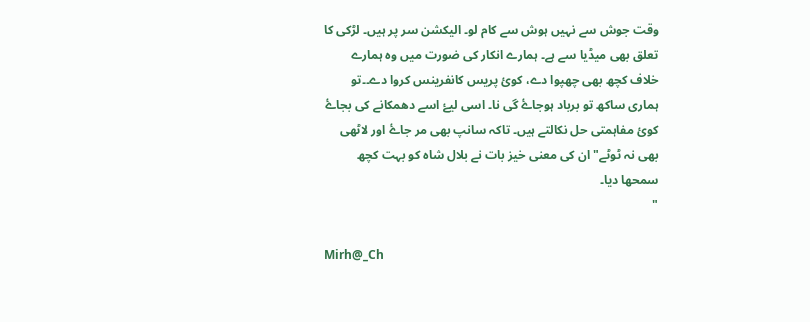وقت جوش سے نہيں ہوش سے کام لو۔ اليکشن سر پر ہيں۔ لڑکی کا تعلق بھی ميڈيا سے ہے۔ ہمارے انکار کی ضورت ميں وہ ہمارے خلاف کچھ بھی چھپوا دے، کوئ پريس کانفرینس کروا دے۔۔تو ہماری ساکھ تو برباد ہوجاۓ گی نا۔ اسی ليۓ اسے دھمکانے کی بجاۓ کوئ مفاہمتی حل نکالتے ہيں۔ تاکہ سانپ بھی مر جاۓ اور لاٹھی بھی نہ ٹوٹے" ان کی معنی خيز بات نے بلال شاہ کو بہت کچھ سمحھا ديا۔
"

Mirh@_Ch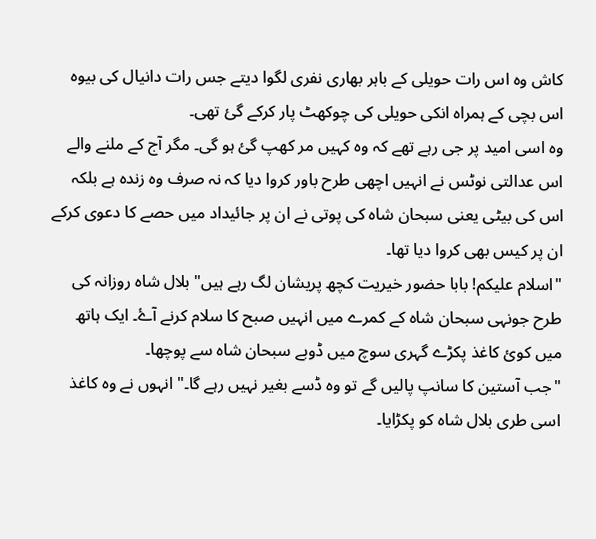کاش وہ اس رات حويلی کے باہر بھاری نفری لگوا ديتے جس رات دانيال کی بيوہ اس بچی کے ہمراہ انکی حويلی کی چوکھٹ پار کرکے گئ تھی۔
وہ اسی اميد پر جی رہے تھے کہ وہ کہيں مر کھپ گئ ہو گی۔ مگر آج کے ملنے والے اس عدالتی نوٹس نے انہيں اچھی طرح باور کروا ديا کہ نہ صرف وہ زندہ ہے بلکہ اس کی بيٹی يعنی سبحان شاہ کی پوتی نے ان پر جائيداد ميں حصے کا دعوی کرکے ان پر کيس بھی کروا ديا تھا۔
"اسلام عليکم! بابا حضور خيريت کچھ پريشان لگ رہے ہيں" بلال شاہ روزانہ کی طرح جونہی سبحان شاہ کے کمرے ميں انہيں صبح کا سلام کرنے آۓ۔ ايک ہاتھ ميں کوئ کاغذ پکڑے گہری سوچ ميں ڈوبے سبحان شاہ سے پوچھا۔
"جب آستين کا سانپ پاليں گے تو وہ ڈسے بغير نہيں رہے گا۔" انہوں نے وہ کاغذ اسی طری بلال شاہ کو پکڑايا۔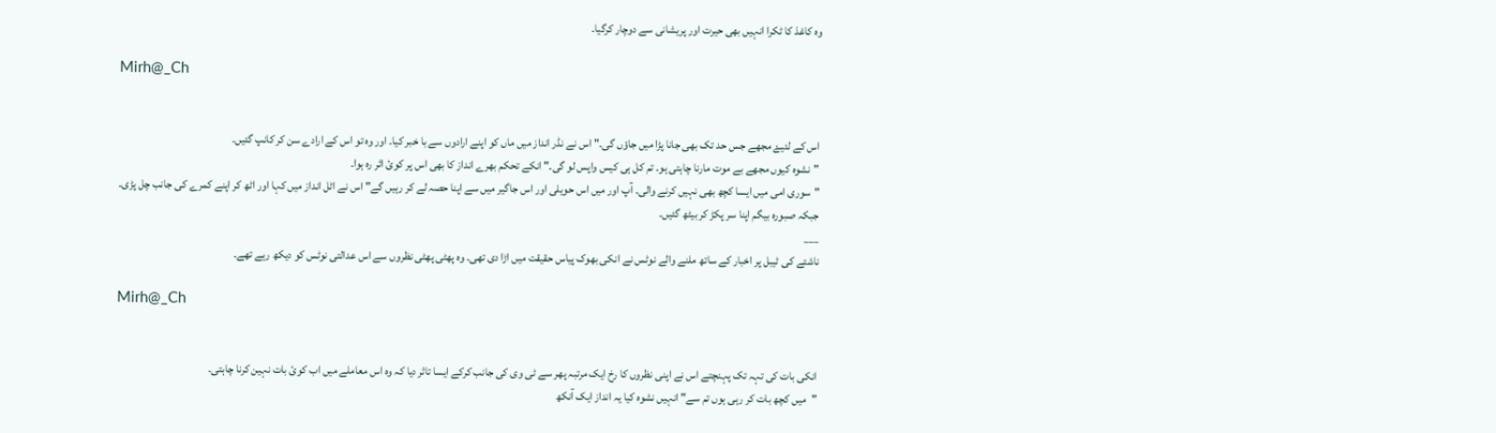وہ کاغذ کا ٹکرا انہيں بھی حيرت اور پريشانی سے دوچار کرگيا۔

Mirh@_Ch


اس کے لئيۓ مجھے جس حد تک بھی جانا پڑا ميں جاؤں گی۔" اس نے نڈر انداز ميں ماں کو اپنے ارادوں سے با خبر کيا۔ اور وہ تو اس کے ارادے سن کر کانپ گئيں۔
"نشوہ کيوں مجھے بے موت مارنا چاہتی ہو۔ تم کل ہی کيس واپس لو گی۔" انکے تحکم بھرے انداز کا بھی اس پر کوئ اثر رہ ہوا۔
"سوری امی ميں ايسا کچھ بھی نہيں کرنے والی۔ آپ اور ميں اس حويلی اور اس جاگير ميں سے اپنا حصہ لے کر رہيں گے" اس نے اٹل انداز ميں کہا اور اٹھ کر اپنے کمرے کی جانب چل پڑی۔
جبکہ صبورہ بيگم اپنا سر پکڑ کر بيٹھ گئيں۔
___
ناشتے کی ٹيبل پر اخبار کے ساتھ ملنے والے نوٹس نے انکی بھوک پياس حقيقت ميں اڑا دی تھی۔ وہ پھٹی پھٹی نظروں سے اس عدالتی نوٹس کو ديکھ رہے تھے۔

Mirh@_Ch


انکی بات کی تہہ تک پہنچتے اس نے اپنی نظروں کا رخ ايک مرتبہ پھر سے ٹی وی کی جانب کرکے ايسا تاثر ديا کہ وہ اس معاملے ميں اب کوئ بات نہين کرنا چاہتی۔
"ميں کچھ بات کر رہی ہوں تم سے" انہيں نشوہ کيا يہ انداز ايک آنکھ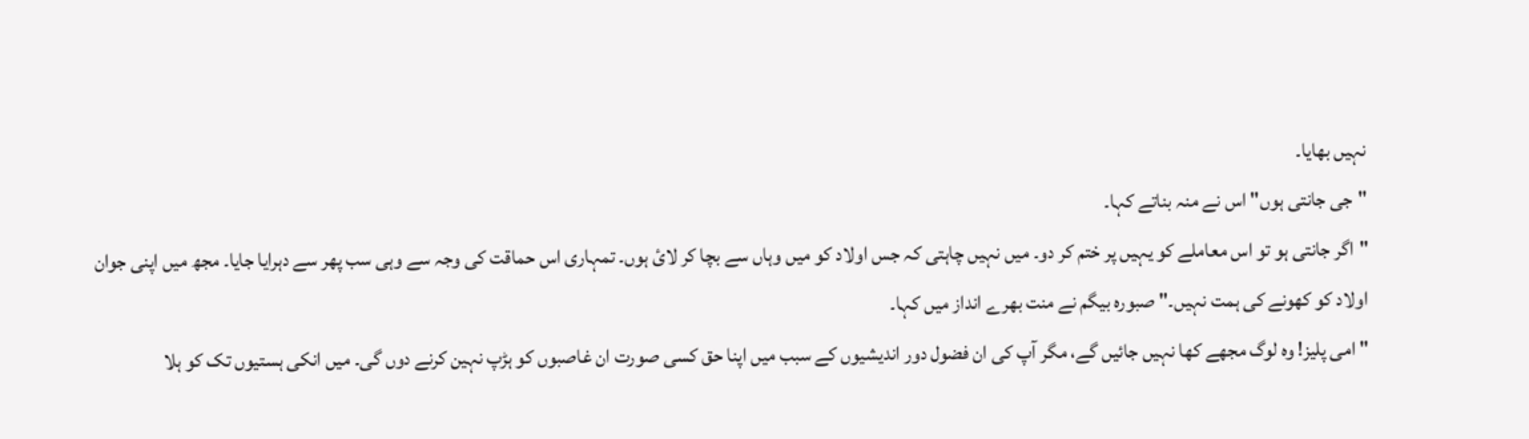نہيں بھايا۔
"جی جانتی ہوں" اس نے منہ بناتے کہا۔
"اگر جانتی ہو تو اس معاملے کو يہيں پر ختم کر دو۔ ميں نہيں چاہتی کہ جس اولاد کو ميں وہاں سے بچا کر لائ ہوں۔ تمہاری اس حماقت کی وجہ سے وہی سب پھر سے دہرايا جايا۔ مجھ ميں اپنی جوان اولاد کو کھونے کی ہمت نہيں۔" صبورہ بيگم نے منت بھرے انداز ميں کہا۔
"امی پليز! وہ لوگ مجھے کھا نہيں جائيں گے، مگر آپ کی ان فضول دور انديشيوں کے سبب ميں اپنا حق کسی صورت ان غاصبوں کو ہڑپ نہين کرنے دوں گی۔ ميں انکی ہستيوں تک کو ہلا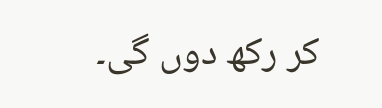کر رکھ دوں گی۔